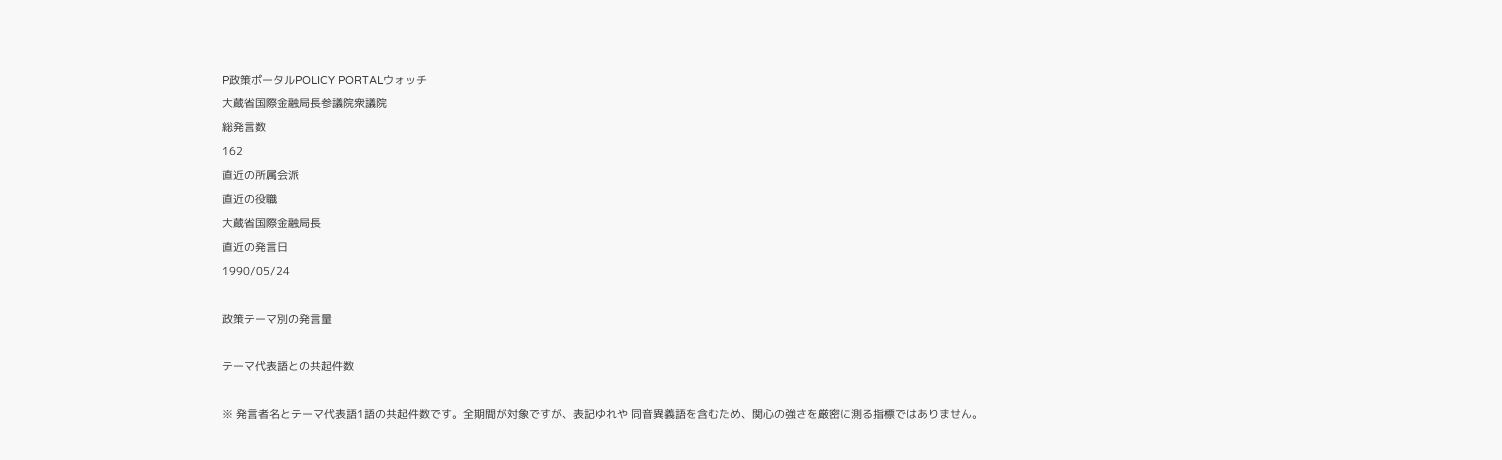P政策ポータルPOLICY PORTALウォッチ
大蔵省国際金融局長参議院衆議院
総発言数
162
直近の所属会派
直近の役職
大蔵省国際金融局長
直近の発言日
1990/05/24

政策テーマ別の発言量

テーマ代表語との共起件数

※ 発言者名とテーマ代表語1語の共起件数です。全期間が対象ですが、表記ゆれや 同音異義語を含むため、関心の強さを厳密に測る指標ではありません。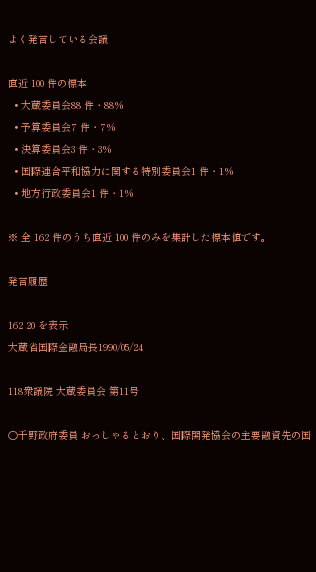よく発言している会議

直近 100 件の標本
  • 大蔵委員会88 件・88%
  • 予算委員会7 件・7%
  • 決算委員会3 件・3%
  • 国際連合平和協力に関する特別委員会1 件・1%
  • 地方行政委員会1 件・1%

※ 全 162 件のうち直近 100 件のみを集計した標本値です。

発言履歴

162 20 を表示
大蔵省国際金融局長1990/05/24

118衆議院 大蔵委員会 第11号

○千野政府委員 おっしゃるとおり、国際開発協会の主要融資先の国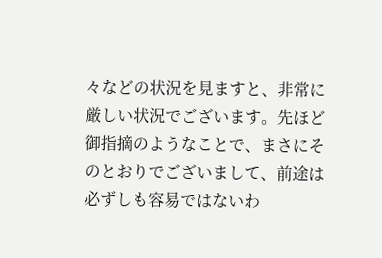々などの状況を見ますと、非常に厳しい状況でございます。先ほど御指摘のようなことで、まさにそのとおりでございまして、前途は必ずしも容易ではないわ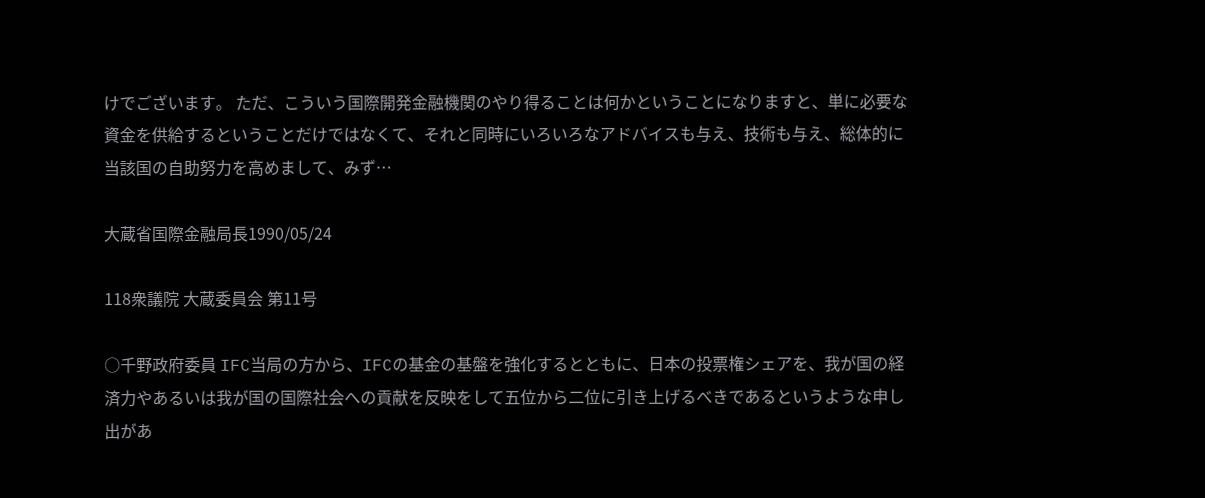けでございます。 ただ、こういう国際開発金融機関のやり得ることは何かということになりますと、単に必要な資金を供給するということだけではなくて、それと同時にいろいろなアドバイスも与え、技術も与え、総体的に当該国の自助努力を高めまして、みず…

大蔵省国際金融局長1990/05/24

118衆議院 大蔵委員会 第11号

○千野政府委員 IFC当局の方から、IFCの基金の基盤を強化するとともに、日本の投票権シェアを、我が国の経済力やあるいは我が国の国際社会への貢献を反映をして五位から二位に引き上げるべきであるというような申し出があ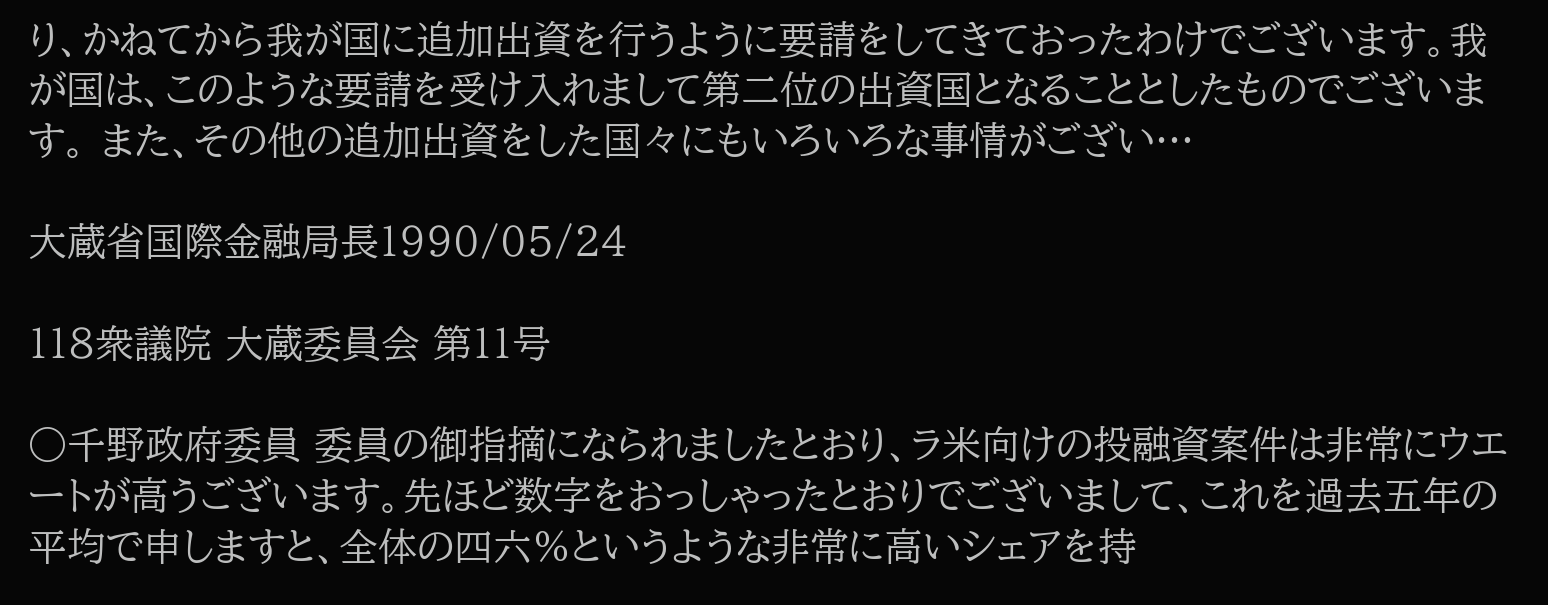り、かねてから我が国に追加出資を行うように要請をしてきておったわけでございます。我が国は、このような要請を受け入れまして第二位の出資国となることとしたものでございます。 また、その他の追加出資をした国々にもいろいろな事情がござい…

大蔵省国際金融局長1990/05/24

118衆議院 大蔵委員会 第11号

○千野政府委員 委員の御指摘になられましたとおり、ラ米向けの投融資案件は非常にウエートが高うございます。先ほど数字をおっしゃったとおりでございまして、これを過去五年の平均で申しますと、全体の四六%というような非常に高いシェアを持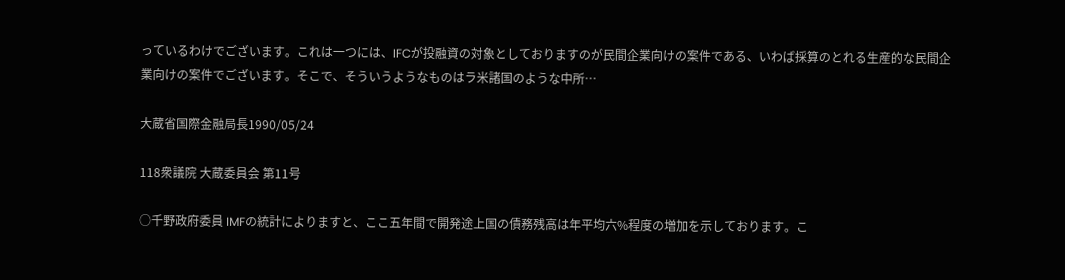っているわけでございます。これは一つには、IFCが投融資の対象としておりますのが民間企業向けの案件である、いわば採算のとれる生産的な民間企業向けの案件でございます。そこで、そういうようなものはラ米諸国のような中所…

大蔵省国際金融局長1990/05/24

118衆議院 大蔵委員会 第11号

○千野政府委員 IMFの統計によりますと、ここ五年間で開発途上国の債務残高は年平均六%程度の増加を示しております。こ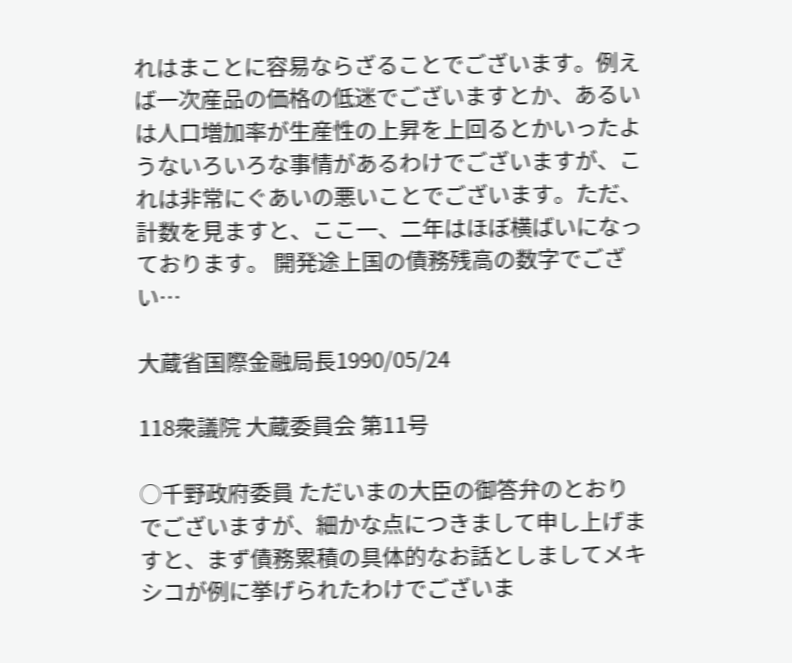れはまことに容易ならざることでございます。例えば一次産品の価格の低迷でございますとか、あるいは人口増加率が生産性の上昇を上回るとかいったようないろいろな事情があるわけでございますが、これは非常にぐあいの悪いことでございます。ただ、計数を見ますと、ここ一、二年はほぼ横ばいになっております。 開発途上国の債務残高の数字でござい…

大蔵省国際金融局長1990/05/24

118衆議院 大蔵委員会 第11号

○千野政府委員 ただいまの大臣の御答弁のとおりでございますが、細かな点につきまして申し上げますと、まず債務累積の具体的なお話としましてメキシコが例に挙げられたわけでございま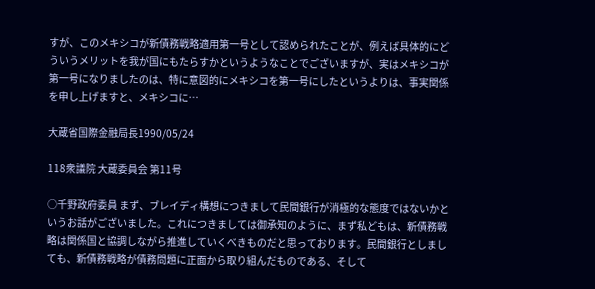すが、このメキシコが新債務戦略適用第一号として認められたことが、例えば具体的にどういうメリットを我が国にもたらすかというようなことでございますが、実はメキシコが第一号になりましたのは、特に意図的にメキシコを第一号にしたというよりは、事実関係を申し上げますと、メキシコに…

大蔵省国際金融局長1990/05/24

118衆議院 大蔵委員会 第11号

○千野政府委員 まず、ブレイディ構想につきまして民間銀行が消極的な態度ではないかというお話がございました。これにつきましては御承知のように、まず私どもは、新債務戦略は関係国と協調しながら推進していくべきものだと思っております。民間銀行としましても、新債務戦略が債務問題に正面から取り組んだものである、そして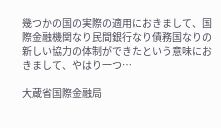幾つかの国の実際の適用におきまして、国際金融機関なり民間銀行なり債務国なりの新しい協力の体制ができたという意味におきまして、やはり一つ…

大蔵省国際金融局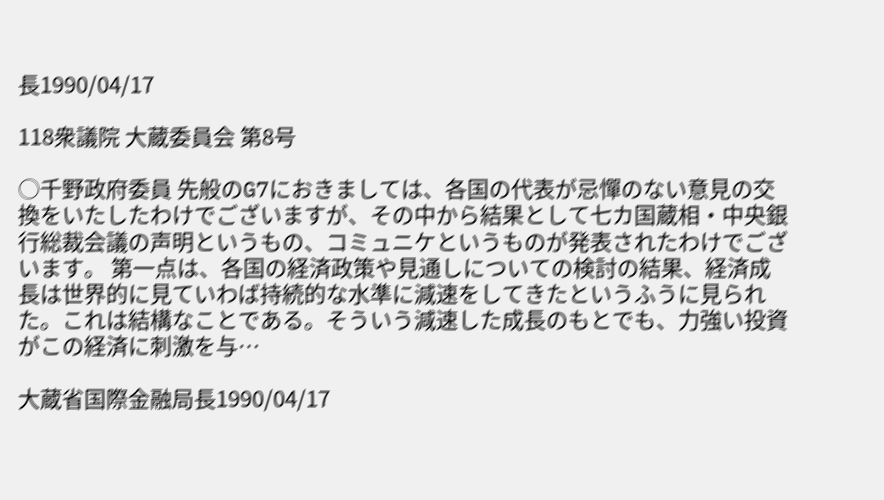長1990/04/17

118衆議院 大蔵委員会 第8号

○千野政府委員 先般のG7におきましては、各国の代表が忌憚のない意見の交換をいたしたわけでございますが、その中から結果として七カ国蔵相・中央銀行総裁会議の声明というもの、コミュニケというものが発表されたわけでございます。 第一点は、各国の経済政策や見通しについての検討の結果、経済成長は世界的に見ていわば持続的な水準に減速をしてきたというふうに見られた。これは結構なことである。そういう減速した成長のもとでも、力強い投資がこの経済に刺激を与…

大蔵省国際金融局長1990/04/17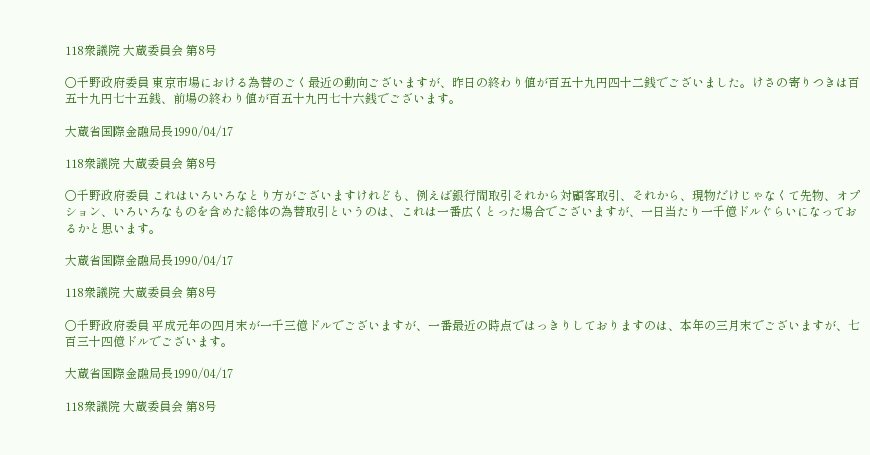118衆議院 大蔵委員会 第8号

○千野政府委員 東京市場における為替のごく最近の動向ございますが、昨日の終わり値が百五十九円四十二銭でございました。けさの寄りつきは百五十九円七十五銭、前場の終わり値が百五十九円七十六銭でございます。

大蔵省国際金融局長1990/04/17

118衆議院 大蔵委員会 第8号

○千野政府委員 これはいろいろなとり方がございますけれども、例えば銀行間取引それから対顧客取引、それから、現物だけじゃなくて先物、オプション、いろいろなものを含めた総体の為替取引というのは、これは一番広くとった場合でございますが、一日当たり一千億ドルぐらいになっておるかと思います。

大蔵省国際金融局長1990/04/17

118衆議院 大蔵委員会 第8号

○千野政府委員 平成元年の四月末が一千三億ドルでございますが、一番最近の時点ではっきりしておりますのは、本年の三月末でございますが、七百三十四億ドルでございます。

大蔵省国際金融局長1990/04/17

118衆議院 大蔵委員会 第8号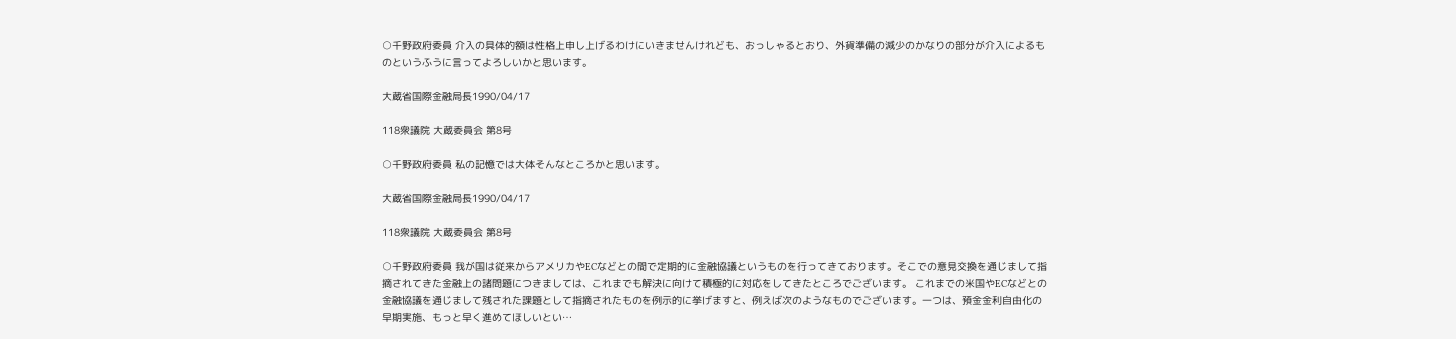○千野政府委員 介入の具体的額は性格上申し上げるわけにいきませんけれども、おっしゃるとおり、外貨準備の減少のかなりの部分が介入によるものというふうに言ってよろしいかと思います。

大蔵省国際金融局長1990/04/17

118衆議院 大蔵委員会 第8号

○千野政府委員 私の記憶では大体そんなところかと思います。

大蔵省国際金融局長1990/04/17

118衆議院 大蔵委員会 第8号

○千野政府委員 我が国は従来からアメリカやECなどとの間で定期的に金融協議というものを行ってきております。そこでの意見交換を通じまして指摘されてきた金融上の諸問題につきましては、これまでも解決に向けて積極的に対応をしてきたところでございます。 これまでの米国やECなどとの金融協議を通じまして残された課題として指摘されたものを例示的に挙げますと、例えば次のようなものでございます。一つは、預金金利自由化の早期実施、もっと早く進めてほしいとい…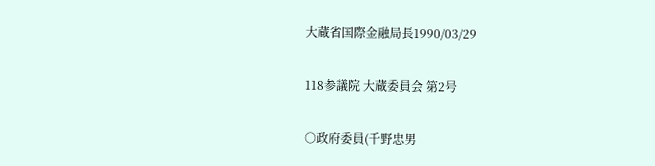大蔵省国際金融局長1990/03/29

118参議院 大蔵委員会 第2号

○政府委員(千野忠男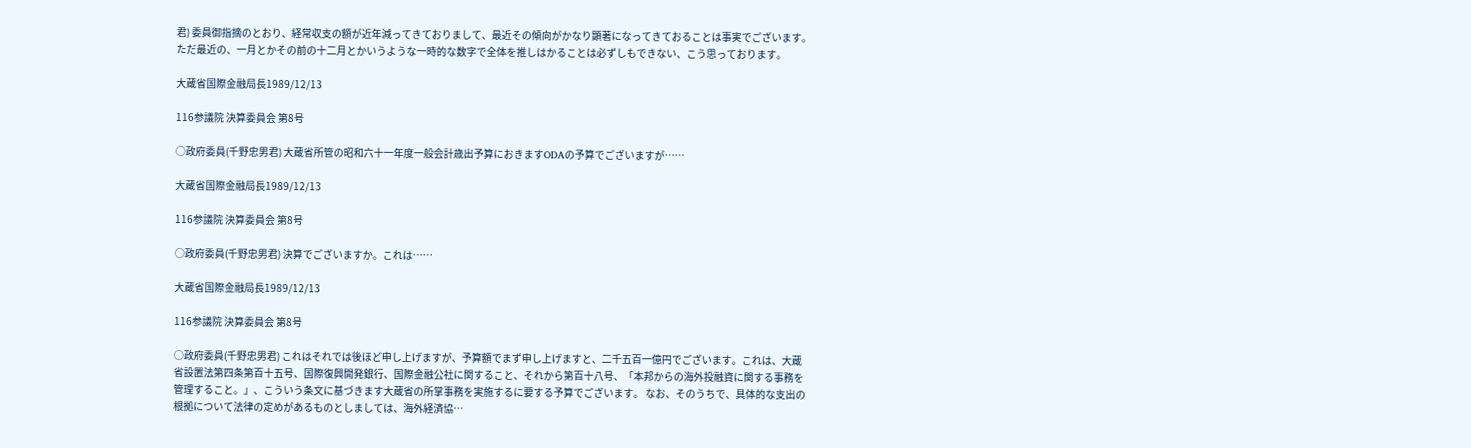君) 委員御指摘のとおり、経常収支の額が近年減ってきておりまして、最近その傾向がかなり顕著になってきておることは事実でございます。ただ最近の、一月とかその前の十二月とかいうような一時的な数字で全体を推しはかることは必ずしもできない、こう思っております。

大蔵省国際金融局長1989/12/13

116参議院 決算委員会 第8号

○政府委員(千野忠男君) 大蔵省所管の昭和六十一年度一般会計歳出予算におきますODAの予算でございますが……

大蔵省国際金融局長1989/12/13

116参議院 決算委員会 第8号

○政府委員(千野忠男君) 決算でございますか。これは……

大蔵省国際金融局長1989/12/13

116参議院 決算委員会 第8号

○政府委員(千野忠男君) これはそれでは後ほど申し上げますが、予算額でまず申し上げますと、二千五百一億円でございます。これは、大蔵省設置法第四条第百十五号、国際復興開発銀行、国際金融公社に関すること、それから第百十八号、「本邦からの海外投融資に関する事務を管理すること。」、こういう条文に基づきます大蔵省の所掌事務を実施するに要する予算でございます。 なお、そのうちで、具体的な支出の根拠について法律の定めがあるものとしましては、海外経済協…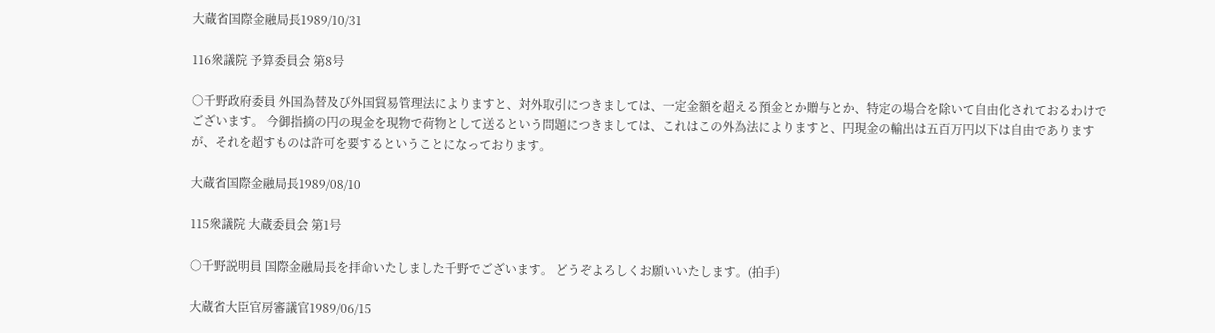大蔵省国際金融局長1989/10/31

116衆議院 予算委員会 第8号

○千野政府委員 外国為替及び外国貿易管理法によりますと、対外取引につきましては、一定金額を超える預金とか贈与とか、特定の場合を除いて自由化されておるわけでございます。 今御指摘の円の現金を現物で荷物として送るという問題につきましては、これはこの外為法によりますと、円現金の輸出は五百万円以下は自由でありますが、それを超すものは許可を要するということになっております。

大蔵省国際金融局長1989/08/10

115衆議院 大蔵委員会 第1号

○千野説明員 国際金融局長を拝命いたしました千野でございます。 どうぞよろしくお願いいたします。(拍手)

大蔵省大臣官房審議官1989/06/15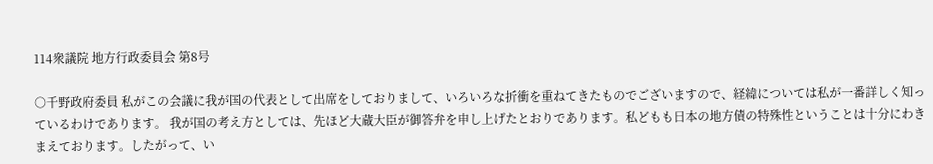114衆議院 地方行政委員会 第8号

○千野政府委員 私がこの会議に我が国の代表として出席をしておりまして、いろいろな折衝を重ねてきたものでございますので、経緯については私が一番詳しく知っているわけであります。 我が国の考え方としては、先ほど大蔵大臣が御答弁を申し上げたとおりであります。私どもも日本の地方債の特殊性ということは十分にわきまえております。したがって、い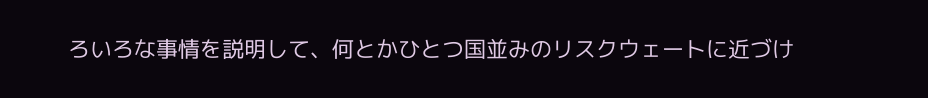ろいろな事情を説明して、何とかひとつ国並みのリスクウェートに近づけ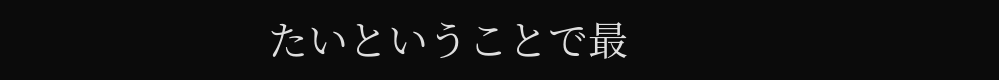たいということで最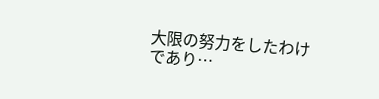大限の努力をしたわけであり…